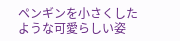ペンギンを小さくしたような可愛らしい姿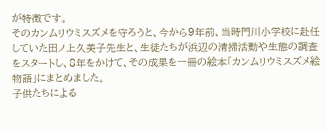が特徴です。
そのカンムリウミスズメを守ろうと、今から9年前、当時門川小学校に赴任していた田ノ上久美子先生と、生徒たちが浜辺の清掃活動や生態の調査をスタートし、8年をかけて、その成果を一冊の絵本「カンムリウミスズメ絵物語」にまとめました。
子供たちによる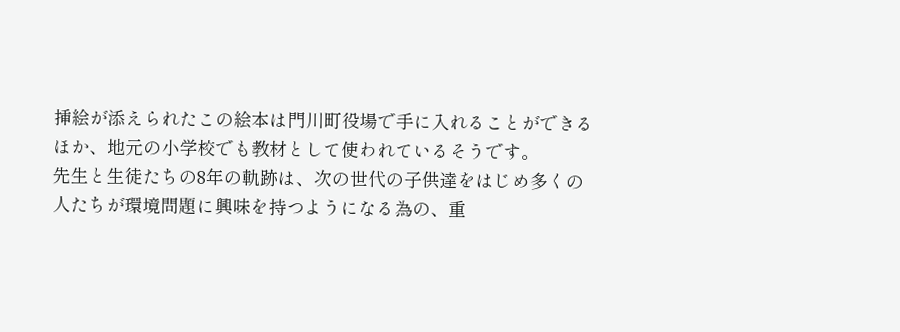挿絵が添えられたこの絵本は門川町役場で手に入れることができるほか、地元の小学校でも教材として使われているそうです。
先生と生徒たちの8年の軌跡は、次の世代の子供達をはじめ多くの人たちが環境問題に興味を持つようになる為の、重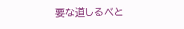要な道しるべと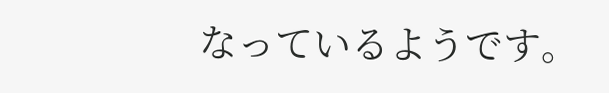なっているようです。